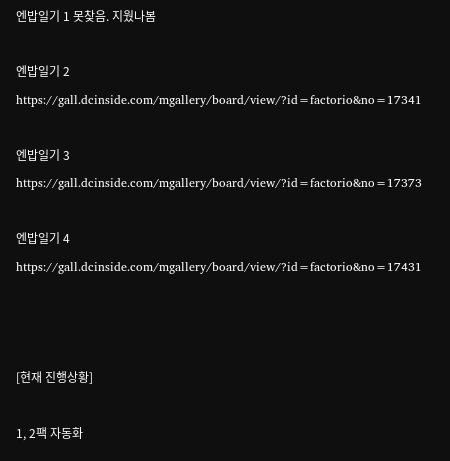엔밥일기 1 못찾음. 지웠나봄

엔밥일기 2 https://gall.dcinside.com/mgallery/board/view/?id=factorio&no=17341

엔밥일기 3 https://gall.dcinside.com/mgallery/board/view/?id=factorio&no=17373

엔밥일기 4 https://gall.dcinside.com/mgallery/board/view/?id=factorio&no=17431



[현재 진행상황]

1, 2팩 자동화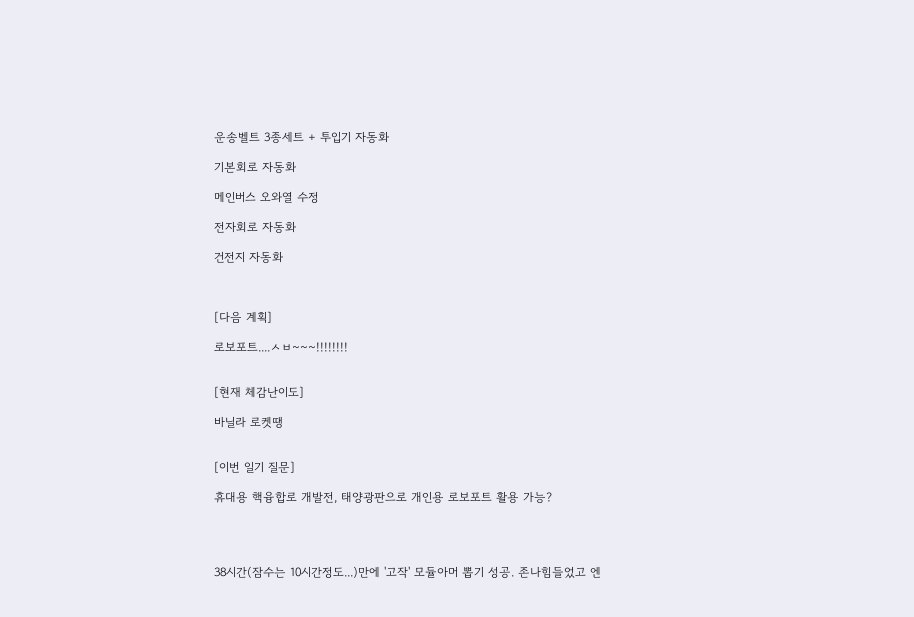운송벨트 3종세트 + 투입기 자동화

기본회로 자동화

메인버스 오와열 수정

전자회로 자동화

건전지 자동화



[다음 계획]

로보포트....ㅅㅂ~~~!!!!!!!!


[현재 체감난이도]

바닐라 로켓땡


[이번 일기 질문]

휴대용 핵융합로 개발전, 태양광판으로 개인용 로보포트 활용 가능?




38시간(잠수는 10시간정도...)만에 '고작' 모듈아머 뽑기 성공. 존나힘들었고 엔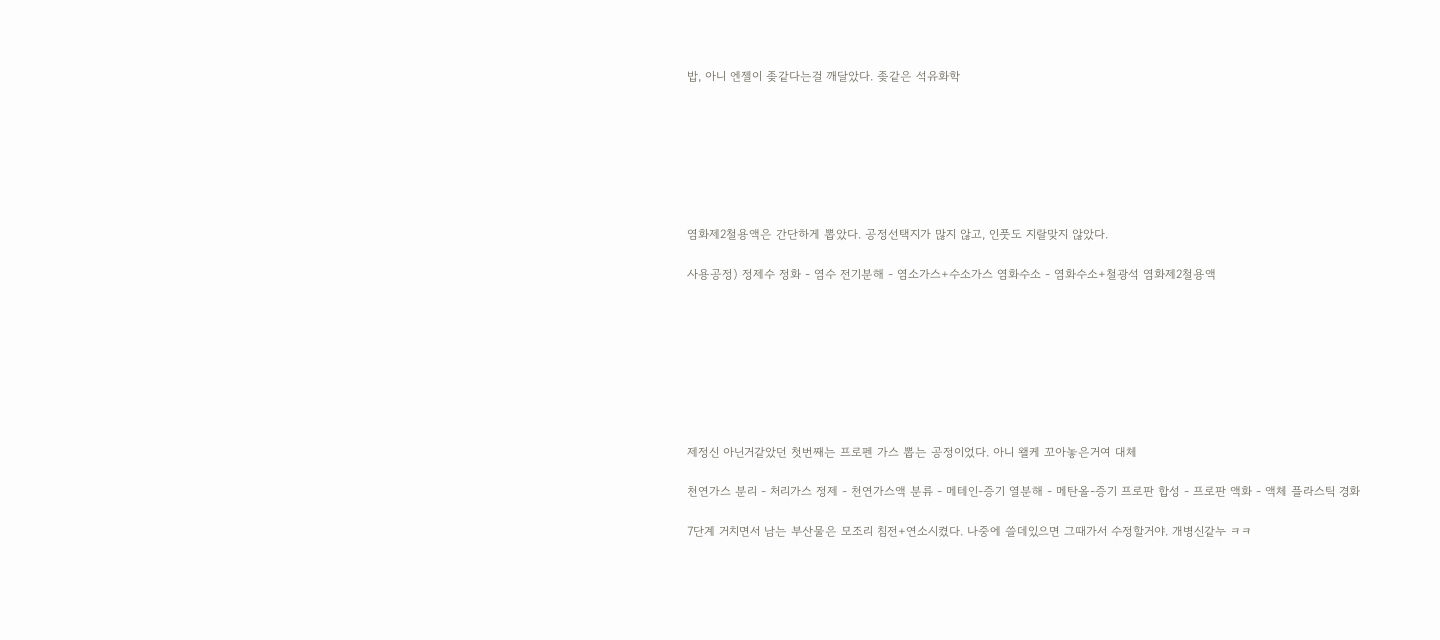밥, 아니 엔젤이 좆같다는걸 깨달았다. 좆같은 석유화학







염화제2철용액은 간단하게 뽑았다. 공정선택지가 많지 않고, 인풋도 지랄맞지 않았다.

사용공정) 정제수 정화 - 염수 전기분해 - 염소가스+수소가스 염화수소 - 염화수소+철광석 염화제2철용액








제정신 아닌거같았던 첫번째는 프로펜 가스 뽑는 공정이었다. 아니 왤케 꼬아놓은거여 대체

천연가스 분리 - 처리가스 정제 - 천연가스액 분류 - 메테인-증기 열분해 - 메탄올-증기 프로판 합성 - 프로판 액화 - 액체 플라스틱 경화

7단계 거치면서 남는 부산물은 모조리 침전+연소시켰다. 나중에 쓸데있으면 그때가서 수정할거야. 개병신같누 ㅋㅋ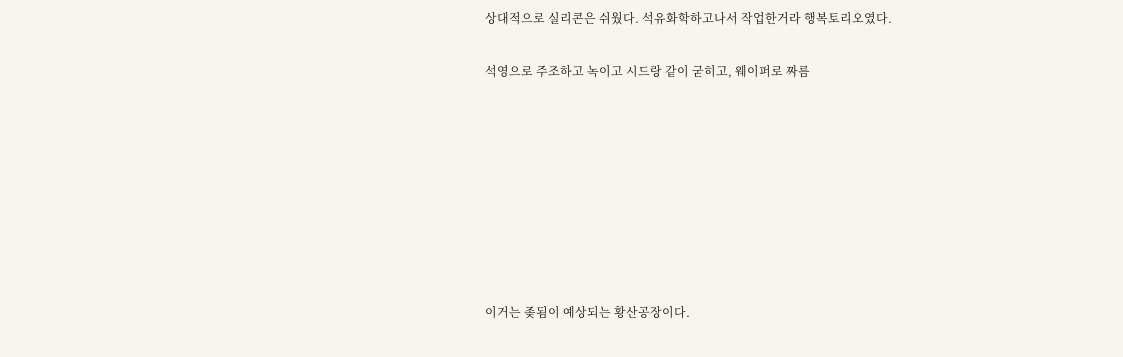상대적으로 실리콘은 쉬웠다. 석유화학하고나서 작업한거라 행복토리오였다.

석영으로 주조하고 녹이고 시드랑 같이 굳히고, 웨이퍼로 짜름








이거는 좆됨이 예상되는 황산공장이다.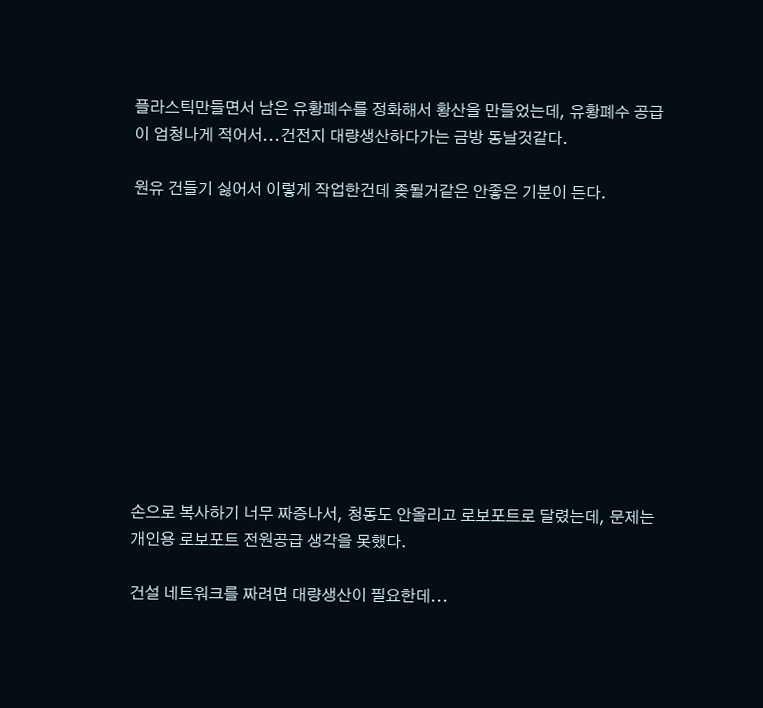플라스틱만들면서 남은 유황폐수를 정화해서 황산을 만들었는데, 유황폐수 공급이 엄청나게 적어서...건전지 대량생산하다가는 금방 동날것같다.

원유 건들기 싫어서 이렇게 작업한건데 좆될거같은 안좋은 기분이 든다.











손으로 복사하기 너무 짜증나서, 청동도 안올리고 로보포트로 달렸는데, 문제는 개인용 로보포트 전원공급 생각을 못했다.

건설 네트워크를 짜려면 대량생산이 필요한데...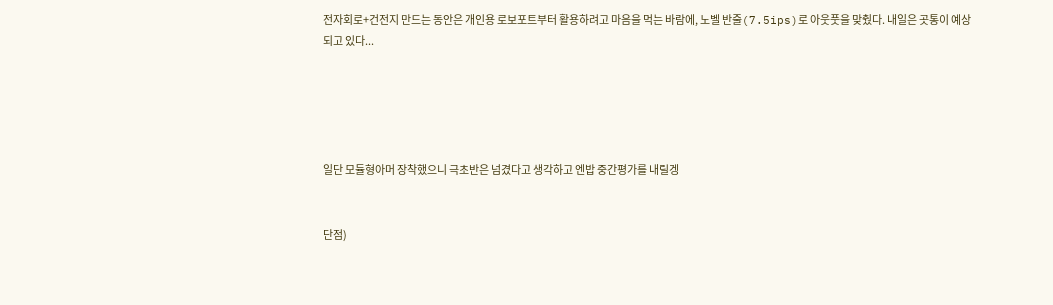전자회로+건전지 만드는 동안은 개인용 로보포트부터 활용하려고 마음을 먹는 바람에, 노벨 반줄(7.5ips)로 아웃풋을 맞췄다. 내일은 곳통이 예상되고 있다...





일단 모듈형아머 장착했으니 극초반은 넘겼다고 생각하고 엔밥 중간평가를 내릴겡


단점)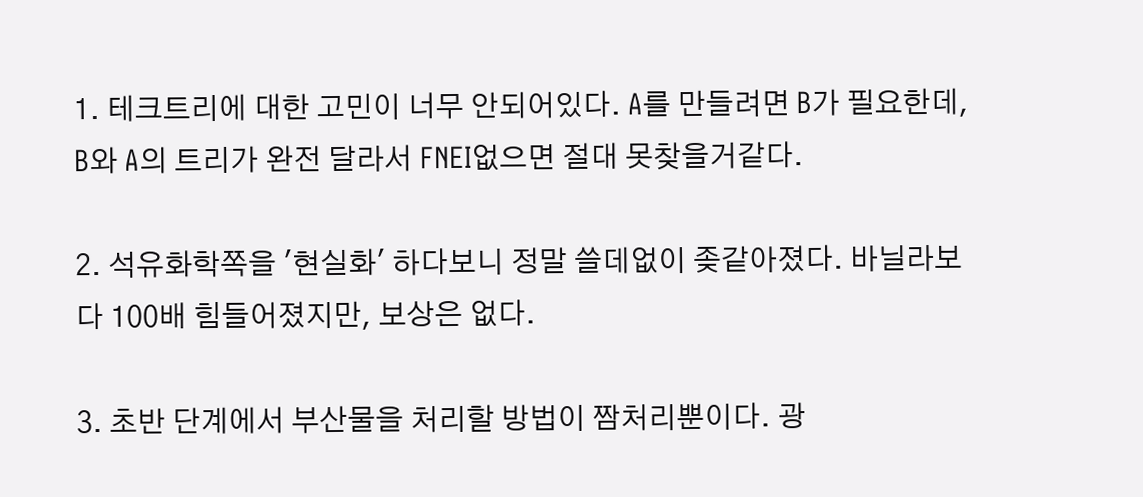1. 테크트리에 대한 고민이 너무 안되어있다. A를 만들려면 B가 필요한데, B와 A의 트리가 완전 달라서 FNEI없으면 절대 못찾을거같다.

2. 석유화학쪽을 '현실화' 하다보니 정말 쓸데없이 좆같아졌다. 바닐라보다 100배 힘들어졌지만, 보상은 없다.

3. 초반 단계에서 부산물을 처리할 방법이 짬처리뿐이다. 광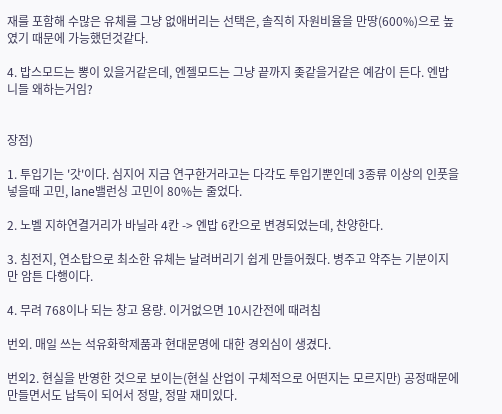재를 포함해 수많은 유체를 그냥 없애버리는 선택은, 솔직히 자원비율을 만땅(600%)으로 높였기 때문에 가능했던것같다.

4. 밥스모드는 뽕이 있을거같은데, 엔젤모드는 그냥 끝까지 좆같을거같은 예감이 든다. 엔밥 니들 왜하는거임?


장점)

1. 투입기는 '갓'이다. 심지어 지금 연구한거라고는 다각도 투입기뿐인데 3종류 이상의 인풋을 넣을때 고민, lane밸런싱 고민이 80%는 줄었다.

2. 노벨 지하연결거리가 바닐라 4칸 -> 엔밥 6칸으로 변경되었는데, 찬양한다.

3. 침전지, 연소탑으로 최소한 유체는 날려버리기 쉽게 만들어줬다. 병주고 약주는 기분이지만 암튼 다행이다.

4. 무려 768이나 되는 창고 용량. 이거없으면 10시간전에 때려침

번외. 매일 쓰는 석유화학제품과 현대문명에 대한 경외심이 생겼다.

번외2. 현실을 반영한 것으로 보이는(현실 산업이 구체적으로 어떤지는 모르지만) 공정때문에 만들면서도 납득이 되어서 정말, 정말 재미있다.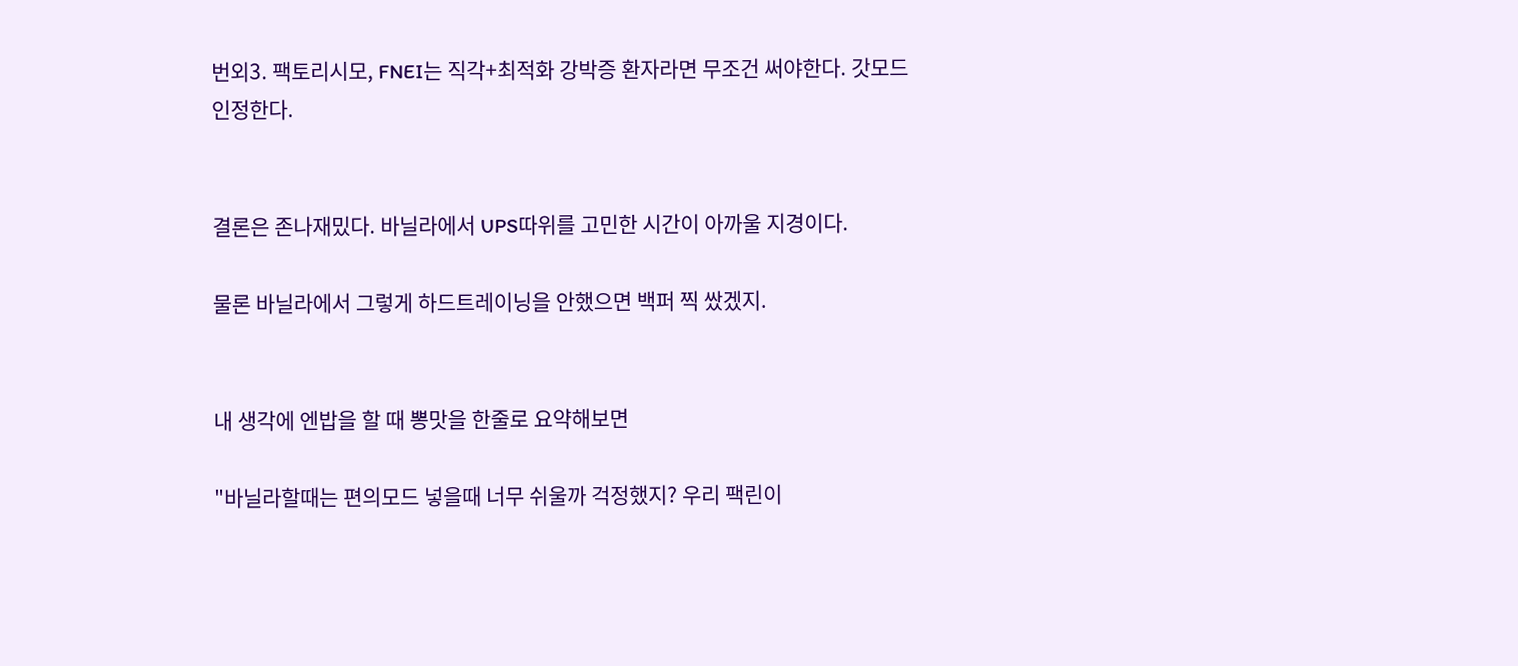번외3. 팩토리시모, FNEI는 직각+최적화 강박증 환자라면 무조건 써야한다. 갓모드 인정한다.


결론은 존나재밌다. 바닐라에서 UPS따위를 고민한 시간이 아까울 지경이다.

물론 바닐라에서 그렇게 하드트레이닝을 안했으면 백퍼 찍 쌌겠지.


내 생각에 엔밥을 할 때 뽕맛을 한줄로 요약해보면

"바닐라할때는 편의모드 넣을때 너무 쉬울까 걱정했지? 우리 팩린이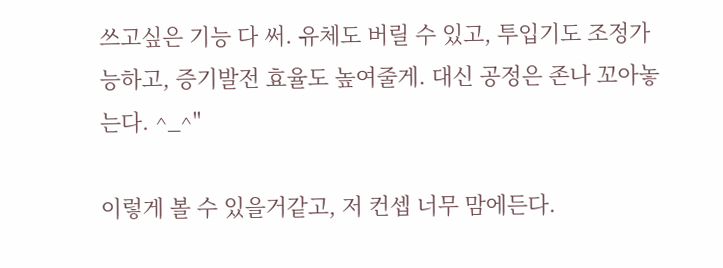쓰고싶은 기능 다 써. 유체도 버릴 수 있고, 투입기도 조정가능하고, 증기발전 효율도 높여줄게. 대신 공정은 존나 꼬아놓는다. ^_^"

이렇게 볼 수 있을거같고, 저 컨셉 너무 맘에든다.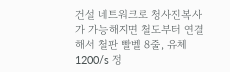건설 네트워크로 청사진복사가 가능해지면 철도부터 연결해서 철판 빨벨 8줄, 유체 1200/s 정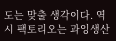도는 맞출 생각이다. 역시 팩토리오는 과잉생산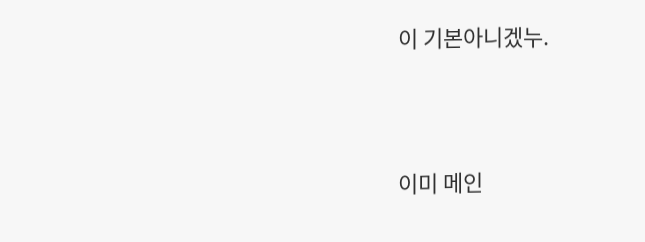이 기본아니겠누.





이미 메인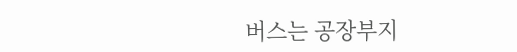버스는 공장부지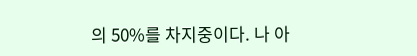의 50%를 차지중이다. 나 아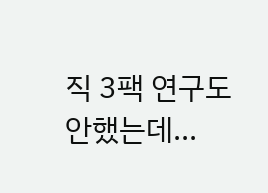직 3팩 연구도 안했는데...